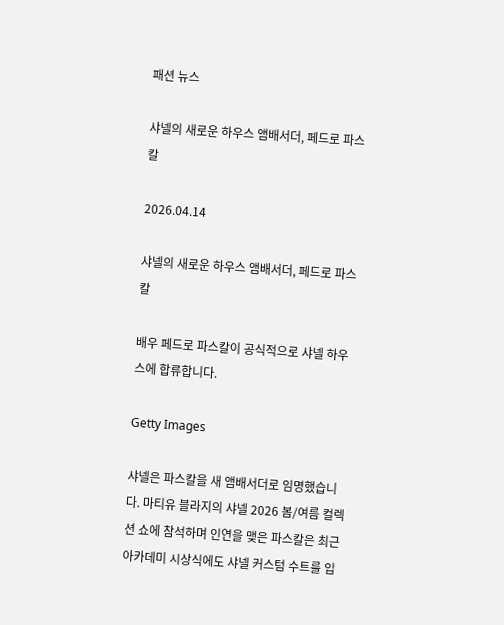패션 뉴스

샤넬의 새로운 하우스 앰배서더, 페드로 파스칼

2026.04.14

샤넬의 새로운 하우스 앰배서더, 페드로 파스칼

배우 페드로 파스칼이 공식적으로 샤넬 하우스에 합류합니다.

Getty Images

샤넬은 파스칼을 새 앰배서더로 임명했습니다. 마티유 블라지의 샤넬 2026 봄/여름 컬렉션 쇼에 참석하며 인연을 맺은 파스칼은 최근 아카데미 시상식에도 샤넬 커스텀 수트를 입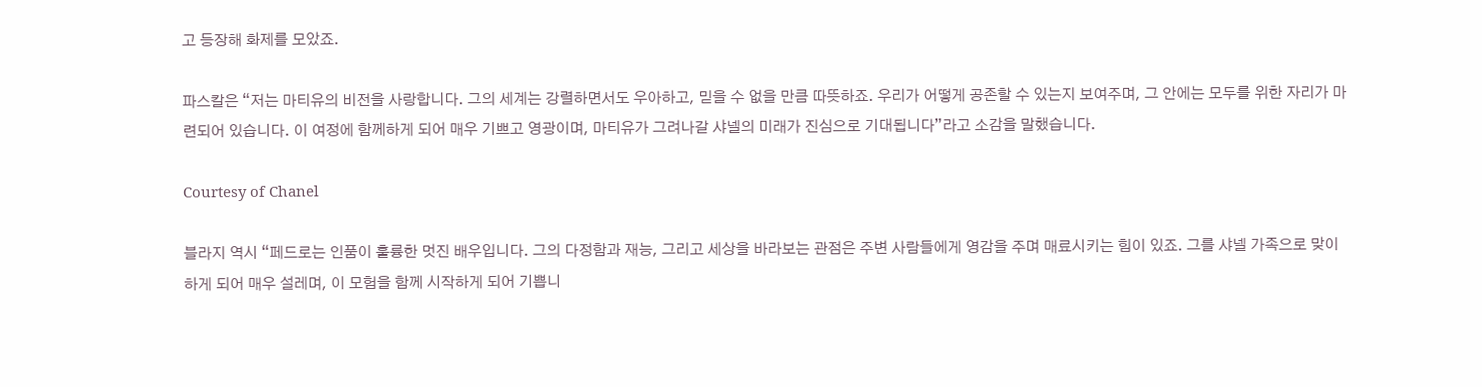고 등장해 화제를 모았죠.

파스칼은 “저는 마티유의 비전을 사랑합니다. 그의 세계는 강렬하면서도 우아하고, 믿을 수 없을 만큼 따뜻하죠. 우리가 어떻게 공존할 수 있는지 보여주며, 그 안에는 모두를 위한 자리가 마련되어 있습니다. 이 여정에 함께하게 되어 매우 기쁘고 영광이며, 마티유가 그려나갈 샤넬의 미래가 진심으로 기대됩니다”라고 소감을 말했습니다.

Courtesy of Chanel

블라지 역시 “페드로는 인품이 훌륭한 멋진 배우입니다. 그의 다정함과 재능, 그리고 세상을 바라보는 관점은 주변 사람들에게 영감을 주며 매료시키는 힘이 있죠. 그를 샤넬 가족으로 맞이하게 되어 매우 설레며, 이 모험을 함께 시작하게 되어 기쁩니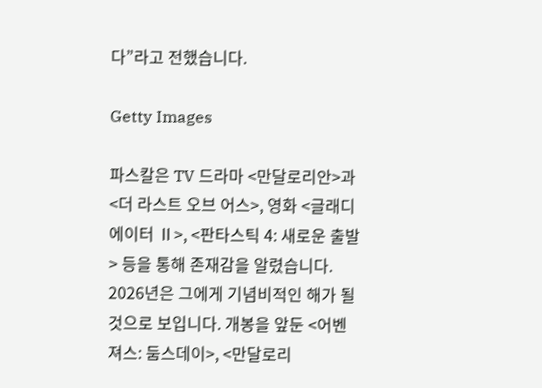다”라고 전했습니다.

Getty Images

파스칼은 TV 드라마 <만달로리안>과 <더 라스트 오브 어스>, 영화 <글래디에이터 Ⅱ>, <판타스틱 4: 새로운 출발> 등을 통해 존재감을 알렸습니다. 2026년은 그에게 기념비적인 해가 될 것으로 보입니다. 개봉을 앞둔 <어벤져스: 둠스데이>, <만달로리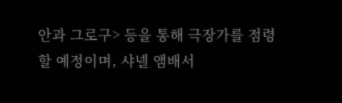안과 그로구> 등을 통해 극장가를 점령할 예정이며, 샤넬 앰배서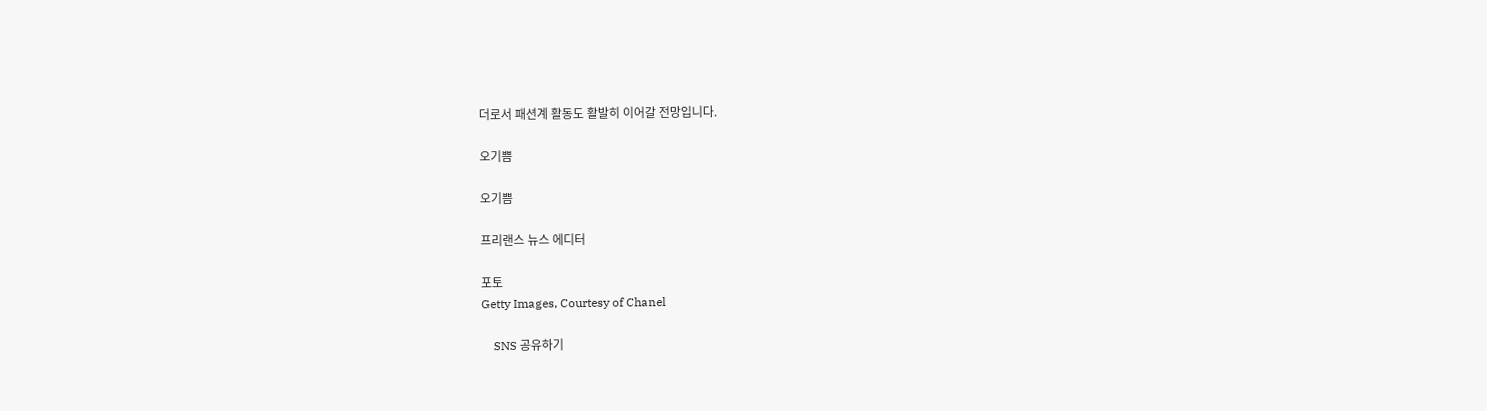더로서 패션계 활동도 활발히 이어갈 전망입니다.

오기쁨

오기쁨

프리랜스 뉴스 에디터

포토
Getty Images, Courtesy of Chanel

    SNS 공유하기